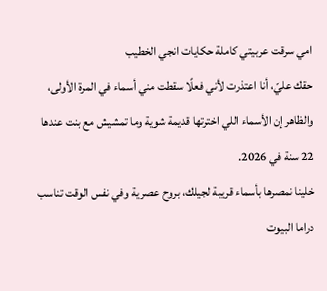امي سرقت عربيتي كاملة حكايات انجي الخطيب
حقك عليّ، أنا اعتذرت لأني فعلًا سقطت مني أسماء في المرة الأولى، والظاهر إن الأسماء اللي اخترتها قديمة شوية وما تمشيش مع بنت عندها 22 سنة في 2026.
خلينا نمصرها بأسماء قريبة لجيلك، بروح عصرية وفي نفس الوقت تناسب دراما البيوت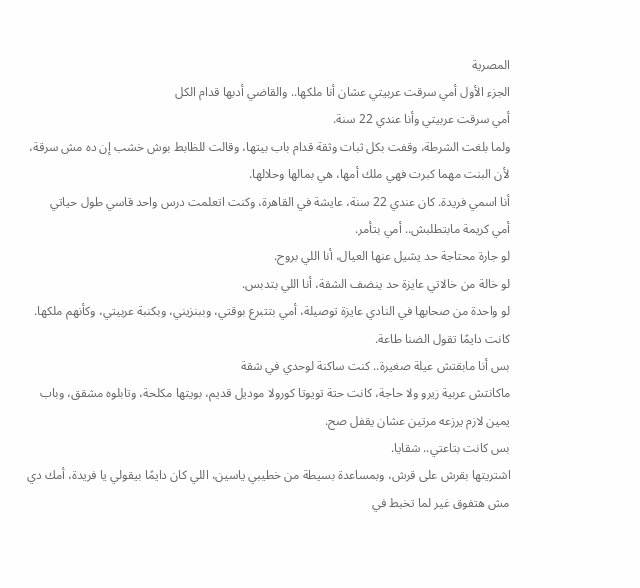المصرية
الجزء الأول أمي سرقت عربيتي عشان أنا ملكها.. والقاضي أدبها قدام الكل
أمي سرقت عربيتي وأنا عندي 22 سنة.
ولما بلغت الشرطة، وقفت بكل ثبات وثقة قدام باب بيتها، وقالت للظابط بوش خشب إن ده مش سرقة، لأن البنت مهما كبرت فهي ملك أمها، هي بمالها وحلالها.
أنا اسمي فريدة. كان عندي 22 سنة، عايشة في القاهرة، وكنت اتعلمت درس واحد قاسي طول حياتي
أمي كريمة مابتطلبش.. أمي بتأمر.
لو جارة محتاجة حد يشيل عنها العيال، أنا اللي بروح.
لو خالة من خالاتي عايزة حد ينضف الشقة، أنا اللي بتدبس.
لو واحدة من صحابها في النادي عايزة توصيلة، أمي بتتبرع بوقتي، وببنزيني، وبكنبة عربيتي، وكأنهم ملكها.
كانت دايمًا تقول الضنا طاعة.
بس أنا مابقتش عيلة صغيرة.. كنت ساكنة لوحدي في شقة
ماكانتش عربية زيرو ولا حاجة، كانت حتة تويوتا كورولا موديل قديم، بويتها مكلحة، وتابلوه مشقق، وباب يمين لازم يرزعه مرتين عشان يقفل صح.
بس كانت بتاعتي.. شقايا.
اشتريتها بقرش على قرش، وبمساعدة بسيطة من خطيبي ياسين، اللي كان دايمًا بيقولي يا فريدة، أمك دي مش هتفوق غير لما تخبط في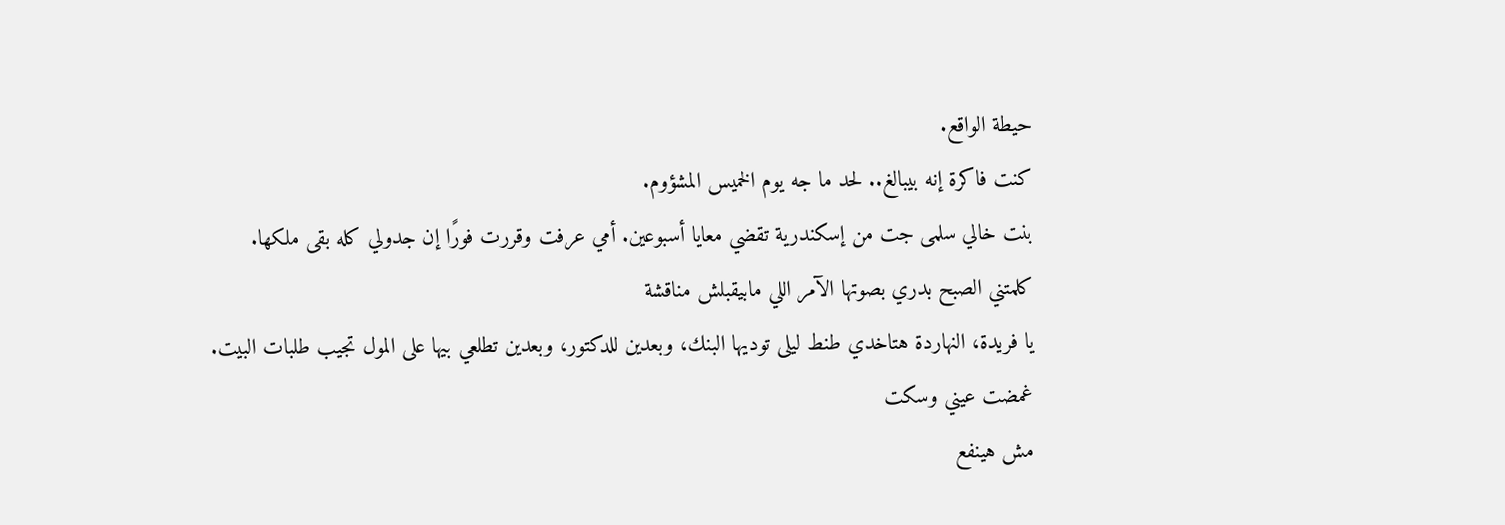حيطة الواقع.
كنت فاكرة إنه بيبالغ.. لحد ما جه يوم الخميس المشؤوم.
بنت خالي سلمى جت من إسكندرية تقضي معايا أسبوعين. أمي عرفت وقررت فورًا إن جدولي كله بقى ملكها.
كلمتني الصبح بدري بصوتها الآمر اللي مابيقبلش مناقشة
يا فريدة، النهاردة هتاخدي طنط ليلى توديها البنك، وبعدين للدكتور، وبعدين تطلعي بيها على المول تجيب طلبات البيت.
غمضت عيني وسكت
مش هينفع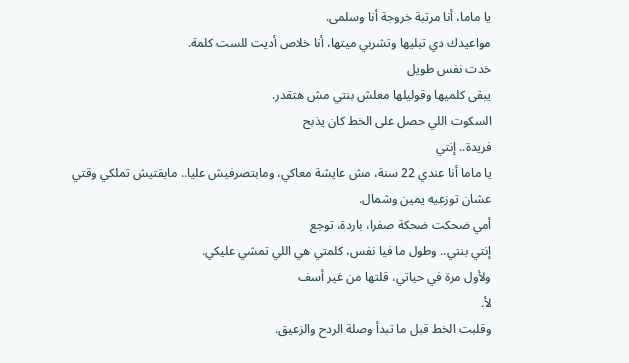يا ماما، أنا مرتبة خروجة أنا وسلمى.
مواعيدك دي تبليها وتشربي ميتها، أنا خلاص أديت للست كلمة.
خدت نفس طويل
يبقى كلميها وقوليلها معلش بنتي مش هتقدر.
السكوت اللي حصل على الخط كان يذبح
فريدة.. إنتي
يا ماما أنا عندي 22 سنة، مش عايشة معاكي، ومابتصرفيش عليا.. مابقتيش تملكي وقتي عشان توزعيه يمين وشمال.
أمي ضحكت ضحكة صفرا، باردة، توجع
إنتي بنتي.. وطول ما فيا نفس، كلمتي هي اللي تمشي عليكي.
ولأول مرة في حياتي، قلتها من غير أسف
لأ.
وقلبت الخط قبل ما تبدأ وصلة الردح والزعيق.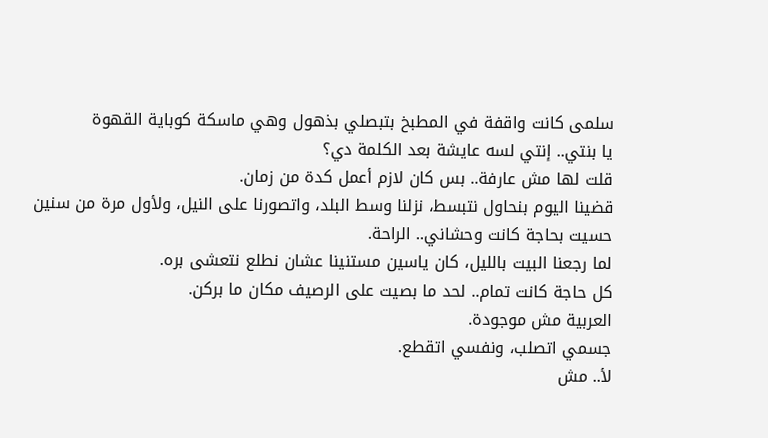سلمى كانت واقفة في المطبخ بتبصلي بذهول وهي ماسكة كوباية القهوة
يا بنتي.. إنتي لسه عايشة بعد الكلمة دي؟
قلت لها مش عارفة.. بس كان لازم أعمل كدة من زمان.
قضينا اليوم بنحاول نتبسط، نزلنا وسط البلد، واتصورنا على النيل، ولأول مرة من سنين حسيت بحاجة كانت وحشاني.. الراحة.
لما رجعنا البيت بالليل، كان ياسين مستنينا عشان نطلع نتعشى بره.
كل حاجة كانت تمام.. لحد ما بصيت على الرصيف مكان ما بركن.
العربية مش موجودة.
جسمي اتصلب، ونفسي اتقطع.
لأ.. مش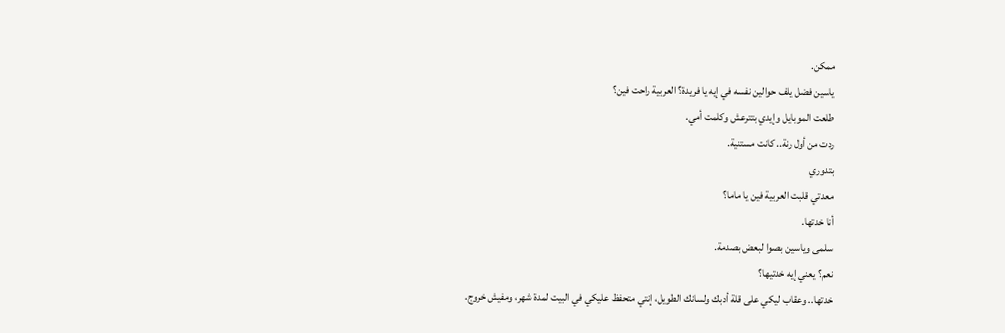ممكن.
ياسين فضل يلف حوالين نفسه في إيه يا فريدة؟ العربية راحت فين؟
طلعت الموبايل وإيدي بتترعش وكلمت أمي.
ردت من أول رنة.. كانت مستنية.
بتدوري
معدتي قلبت العربية فين يا ماما؟
أنا خدتها.
سلمى وياسين بصوا لبعض بصدمة.
نعم؟ يعني إيه خدتيها؟
خدتها.. وعقاب ليكي على قلة أدبك ولسانك الطويل، إنتي متحفظ عليكي في البيت لمدة شهر، ومفيش خروج.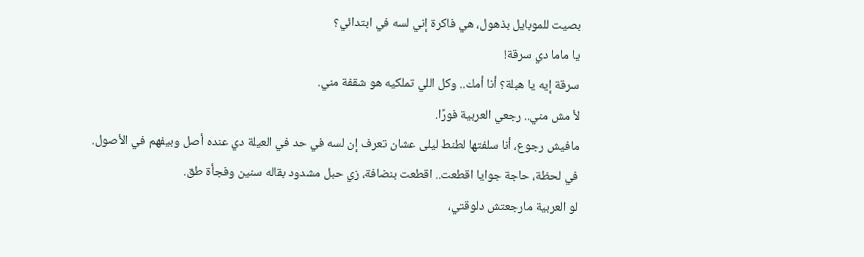بصيت للموبايل بذهول، هي فاكرة إني لسه في ابتدائي؟
يا ماما دي سرقة!
سرقة إيه يا هبلة؟ أنا أمك.. وكل اللي تملكيه هو شقفة مني.
لأ مش مني.. رجعي العربية فورًا.
مافيش رجوع، أنا سلفتها لطنط ليلى عشان تعرف إن لسه في حد في العيلة دي عنده أصل وبيفهم في الأصول.
في لحظة، حاجة جوايا اقطعت.. اقطعت بنضافة، زي حبل مشدود بقاله سنين وفجأة طق.
لو العربية مارجعتش دلوقتي،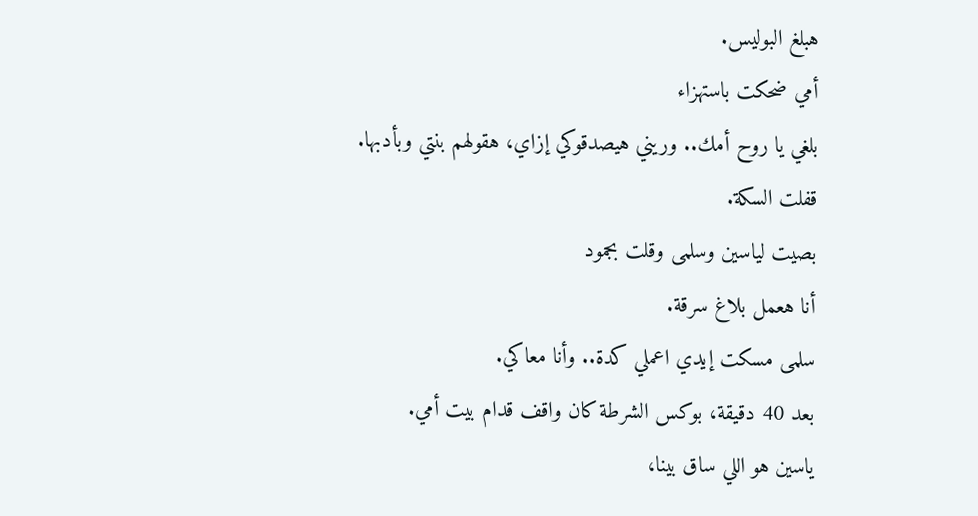هبلغ البوليس.
أمي ضحكت باستهزاء
بلغي يا روح أمك.. وريني هيصدقوكي إزاي، هقولهم بنتي وبأدبها.
قفلت السكة.
بصيت لياسين وسلمى وقلت بجمود
أنا هعمل بلاغ سرقة.
سلمى مسكت إيدي اعملي كدة.. وأنا معاكي.
بعد 40 دقيقة، بوكس الشرطة كان واقف قدام بيت أمي.
ياسين هو اللي ساق بينا،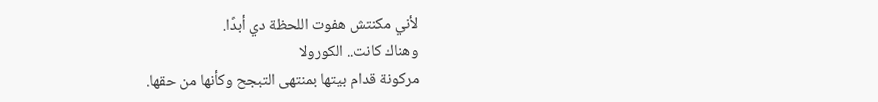لأني مكنتش هفوت اللحظة دي أبدًا.
وهناك كانت.. الكورولا
مركونة قدام بيتها بمنتهى التبجح وكأنها من حقها.